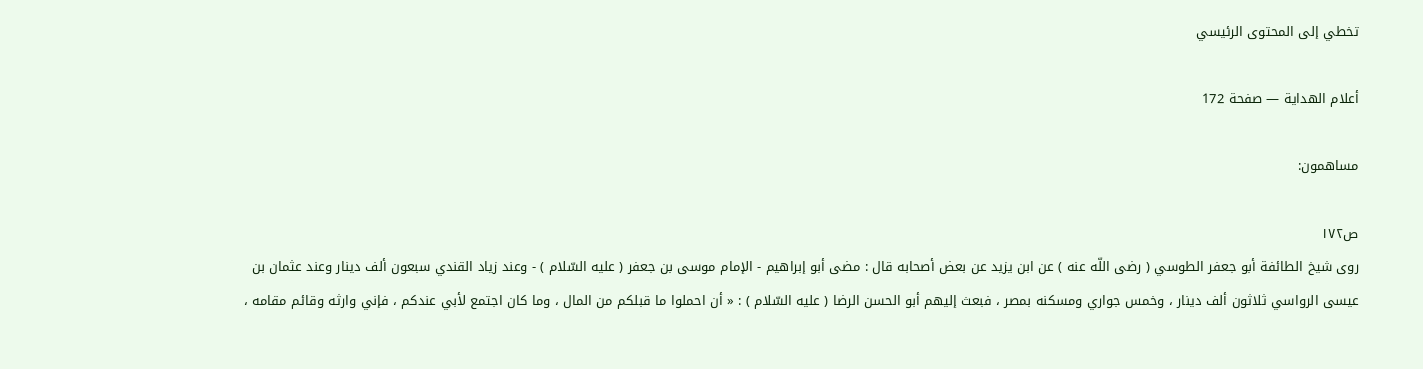تخطي إلى المحتوى الرئيسي

أعلام الهداية — صفحة 172

مساهمون:

ص١٧٢
روى شيخ الطائفة أبو جعفر الطوسي ( رضى اللّه عنه ) عن ابن يزيد عن بعض أصحابه قال : مضى أبو إبراهيم - الإمام موسى بن جعفر ( عليه السّلام ) - وعند زياد القندي سبعون ألف دينار وعند عثمان بن عيسى الرواسي ثلاثون ألف دينار ، وخمس جواري ومسكنه بمصر ، فبعث إليهم أبو الحسن الرضا ( عليه السّلام ) : « أن احملوا ما قبلكم من المال ، وما كان اجتمع لأبي عندكم ، فإني وارثه وقائم مقامه ،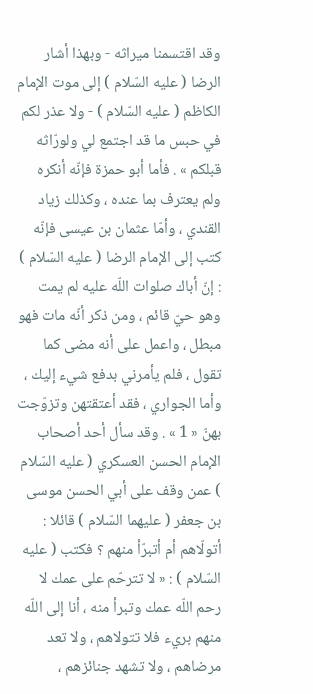وقد اقتسمنا ميراثه - وبهذا أشار الرضا ( عليه السّلام ) إلى موت الإمام الكاظم ( عليه السّلام ) - ولا عذر لكم في حبس ما قد اجتمع لي ولورّاثه قبلكم » . فأما أبو حمزة فإنّه أنكره ولم يعترف بما عنده ، وكذلك زياد القندي ، وأمّا عثمان بن عيسى فإنّه كتب إلى الإمام الرضا ( عليه السّلام ) : إنّ أباك صلوات اللّه عليه لم يمت وهو حيّ قائم ، ومن ذكر أنّه مات فهو مبطل ، واعمل على أنه مضى كما تقول ، فلم يأمرني بدفع شيء إليك ، وأما الجواري ، فقد أعتقتهن وتزوّجت بهنّ « 1 » . وقد سأل أحد أصحاب الإمام الحسن العسكري ( عليه السّلام ) عمن وقف على أبي الحسن موسى بن جعفر ( عليهما السّلام ) قائلا : أتولّاهم أم أتبرّأ منهم ؟ فكتب ( عليه السّلام ) : « لا تترحّم على عمك لا رحم اللّه عمك وتبرأ منه ، أنا إلى اللّه منهم بريء فلا تتولاهم ، ولا تعد مرضاهم ، ولا تشهد جنائزهم ،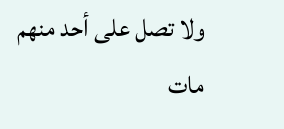ولا تصل على أحد منهم مات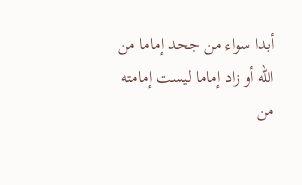أبدا سواء من جحد إماما من اللّه أو زاد إماما ليست إمامته من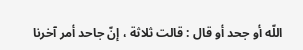اللّه أو جحد أو قال : قالت ثلاثة ، إنّ جاحد أمر آخرنا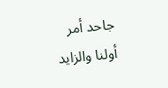جاحد أمر أولنا والزايد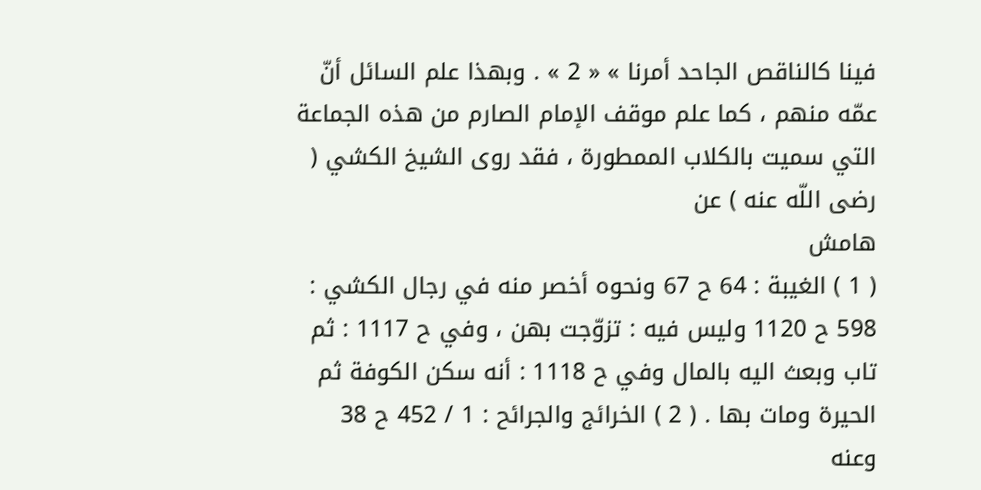فينا كالناقص الجاحد أمرنا » « 2 » . وبهذا علم السائل أنّ عمّه منهم ، كما علم موقف الإمام الصارم من هذه الجماعة التي سميت بالكلاب الممطورة ، فقد روى الشيخ الكشي ( رضى اللّه عنه ) عن
هامش
( 1 ) الغيبة : 64 ح 67 ونحوه أخصر منه في رجال الكشي : 598 ح 1120 وليس فيه : تزوّجت بهن ، وفي ح 1117 : ثم تاب وبعث اليه بالمال وفي ح 1118 : أنه سكن الكوفة ثم الحيرة ومات بها . ( 2 ) الخرائج والجرائح : 1 / 452 ح 38 وعنه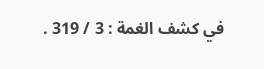في كشف الغمة : 3 / 319 .